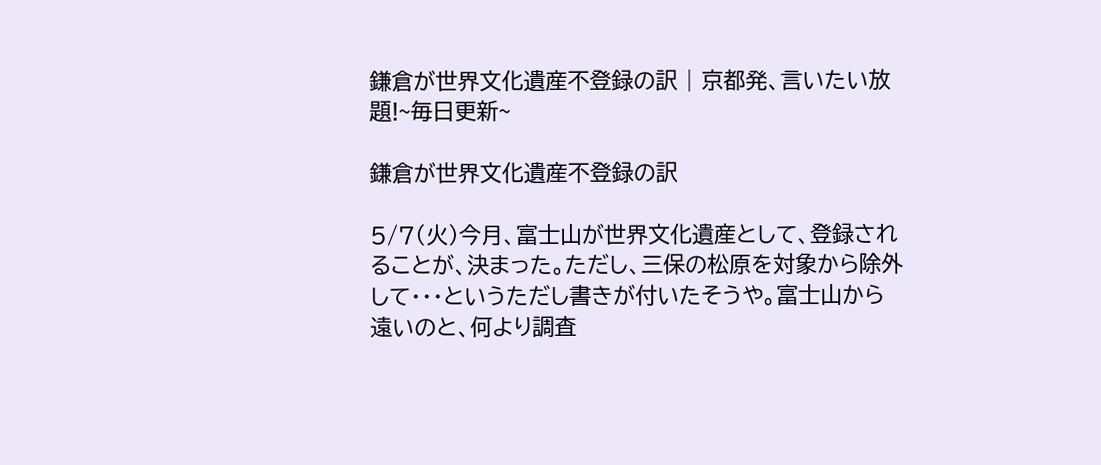鎌倉が世界文化遺産不登録の訳 | 京都発、言いたい放題!~毎日更新~

鎌倉が世界文化遺産不登録の訳

5/7(火)今月、富士山が世界文化遺産として、登録されることが、決まった。ただし、三保の松原を対象から除外して・・・というただし書きが付いたそうや。富士山から遠いのと、何より調査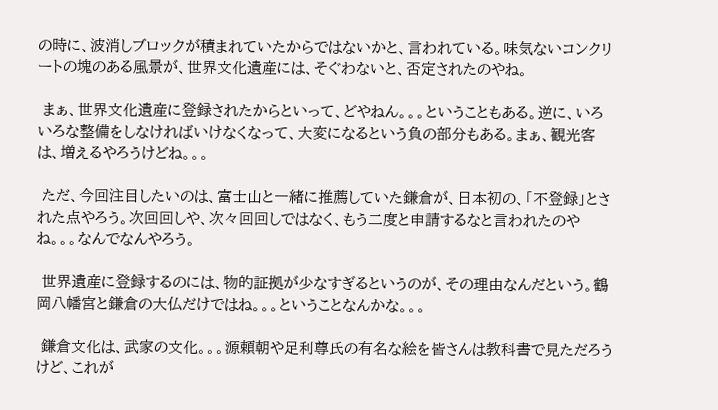の時に、波消しブロックが積まれていたからではないかと、言われている。味気ないコンクリートの塊のある風景が、世界文化遺産には、そぐわないと、否定されたのやね。

 まぁ、世界文化遺産に登録されたからといって、どやねん。。。ということもある。逆に、いろいろな整備をしなければいけなくなって、大変になるという負の部分もある。まぁ、観光客は、増えるやろうけどね。。。

 ただ、今回注目したいのは、富士山と一緒に推薦していた鎌倉が、日本初の、「不登録」とされた点やろう。次回回しや、次々回回しではなく、もう二度と申請するなと言われたのやね。。。なんでなんやろう。

 世界遺産に登録するのには、物的証拠が少なすぎるというのが、その理由なんだという。鶴岡八幡宮と鎌倉の大仏だけではね。。。ということなんかな。。。

 鎌倉文化は、武家の文化。。。源頼朝や足利尊氏の有名な絵を皆さんは教科書で見ただろうけど、これが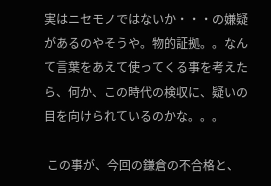実はニセモノではないか・・・の嫌疑があるのやそうや。物的証拠。。なんて言葉をあえて使ってくる事を考えたら、何か、この時代の検収に、疑いの目を向けられているのかな。。。

 この事が、今回の鎌倉の不合格と、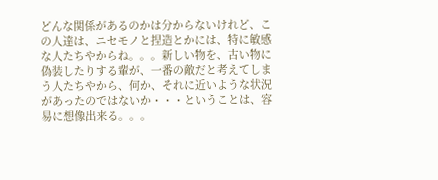どんな関係があるのかは分からないけれど、この人達は、ニセモノと捏造とかには、特に敏感な人たちやからね。。。新しい物を、古い物に偽装したりする輩が、一番の敵だと考えてしまう人たちやから、何か、それに近いような状況があったのではないか・・・ということは、容易に想像出来る。。。